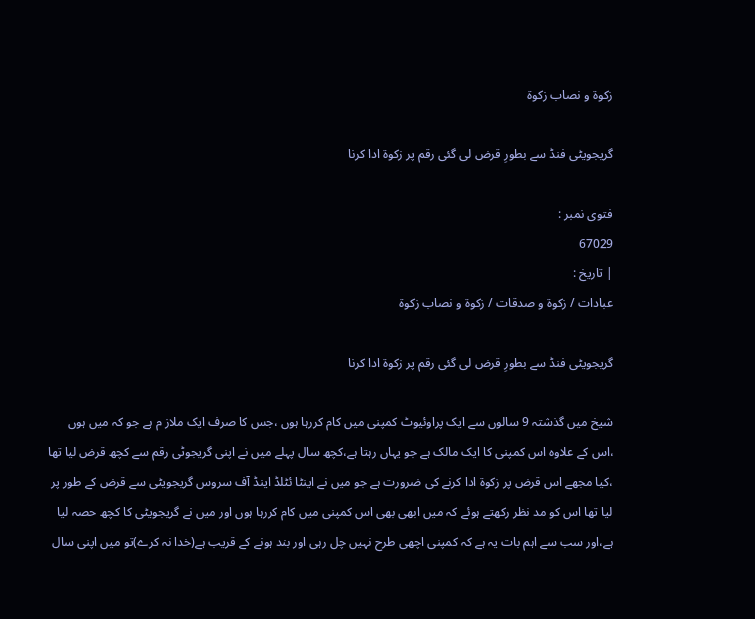زکوۃ و نصاب زکوۃ

گریجویٹی فنڈ سے بطورِ قرض لی گئی رقم پر زکوۃ ادا کرنا

فتوی نمبر :
67029
| تاریخ :
عبادات / زکوۃ و صدقات / زکوۃ و نصاب زکوۃ

گریجویٹی فنڈ سے بطورِ قرض لی گئی رقم پر زکوۃ ادا کرنا

شیخ میں گذشتہ 9 سالوں سے ایک پراوئیوٹ کمپنی میں کام کررہا ہوں ،جس کا صرف ایک ملاز م ہے جو کہ میں ہوں ،اس کے علاوہ اس کمپنی کا ایک مالک ہے جو یہاں رہتا ہے،کچھ سال پہلے میں نے اپنی گریجوٹی رقم سے کچھ قرض لیا تھا ،کیا مجھے اس قرض پر زکوۃ ادا کرنے کی ضرورت ہے جو میں نے اینٹا ئٹلڈ اینڈ آف سروس گریجویٹی سے قرض کے طور پر لیا تھا اس کو مد نظر رکھتے ہوئے کہ میں ابھی بھی اس کمپنی میں کام کررہا ہوں اور میں نے گریجویٹی کا کچھ حصہ لیا ہے،اور سب سے اہم بات یہ ہے کہ کمپنی اچھی طرح نہیں چل رہی اور بند ہونے کے قریب ہے(خدا نہ کرے)تو میں اپنی سال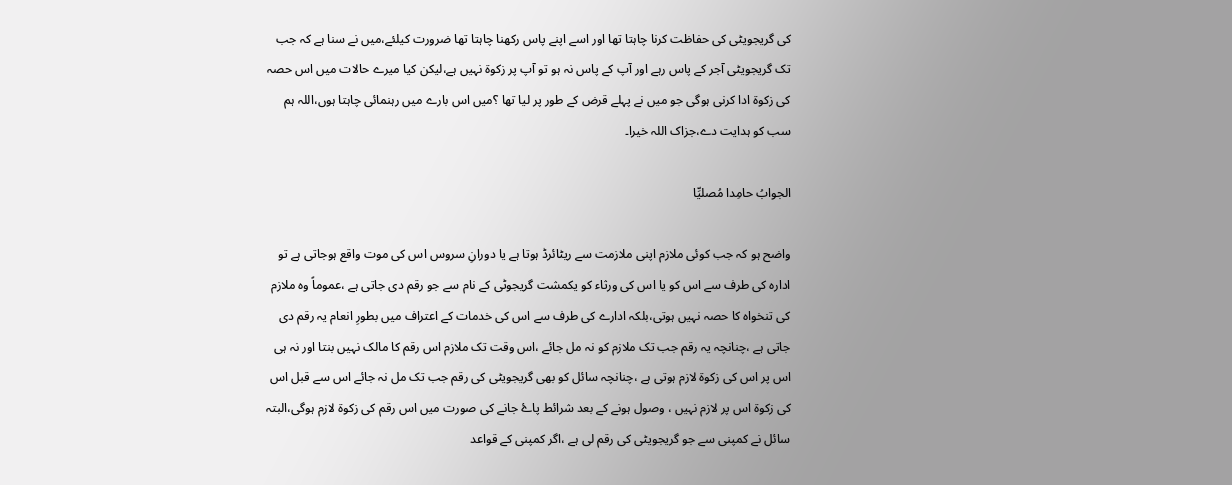کی گریجویٹی کی حفاظت کرنا چاہتا تھا اور اسے اپنے پاس رکھنا چاہتا تھا ضرورت کیلئے،میں نے سنا ہے کہ جب تک گریجویٹی آجر کے پاس رہے اور آپ کے پاس نہ ہو تو آپ پر زکوۃ نہیں ہے،لیکن کیا میرے حالات میں اس حصہ کی زکوۃ ادا کرنی ہوگی جو میں نے پہلے قرض کے طور پر لیا تھا ؟میں اس بارے میں رہنمائی چاہتا ہوں،اللہ ہم سب کو ہدایت دے،جزاک اللہ خیرا۔

الجوابُ حامِدا مُصلیِّا

واضح ہو کہ جب کوئی ملازم اپنی ملازمت سے ریٹائرڈ ہوتا ہے یا دورانِ سروس اس کی موت واقع ہوجاتی ہے تو ادارہ کی طرف سے اس کو یا اس کی ورثاء کو یکمشت گریجوٹی کے نام سے جو رقم دی جاتی ہے ،عموماً وہ ملازم کی تنخواہ کا حصہ نہیں ہوتی،بلکہ ادارے کی طرف سے اس کی خدمات کے اعتراف میں بطورِ انعام یہ رقم دی جاتی ہے ،چنانچہ یہ رقم جب تک ملازم کو نہ مل جائے ،اس وقت تک ملازم اس رقم کا مالک نہیں بنتا اور نہ ہی اس پر اس کی زکوۃ لازم ہوتی ہے ،چنانچہ سائل کو بھی گریجویٹی کی رقم جب تک مل نہ جائے اس سے قبل اس کی زکوۃ اس پر لازم نہیں ، وصول ہونے کے بعد شرائط پاۓ جانے کی صورت میں اس رقم کی زکوۃ لازم ہوگی،البتہ سائل نے کمپنی سے جو گریجویٹی کی رقم لی ہے ،اگر کمپنی کے قواعد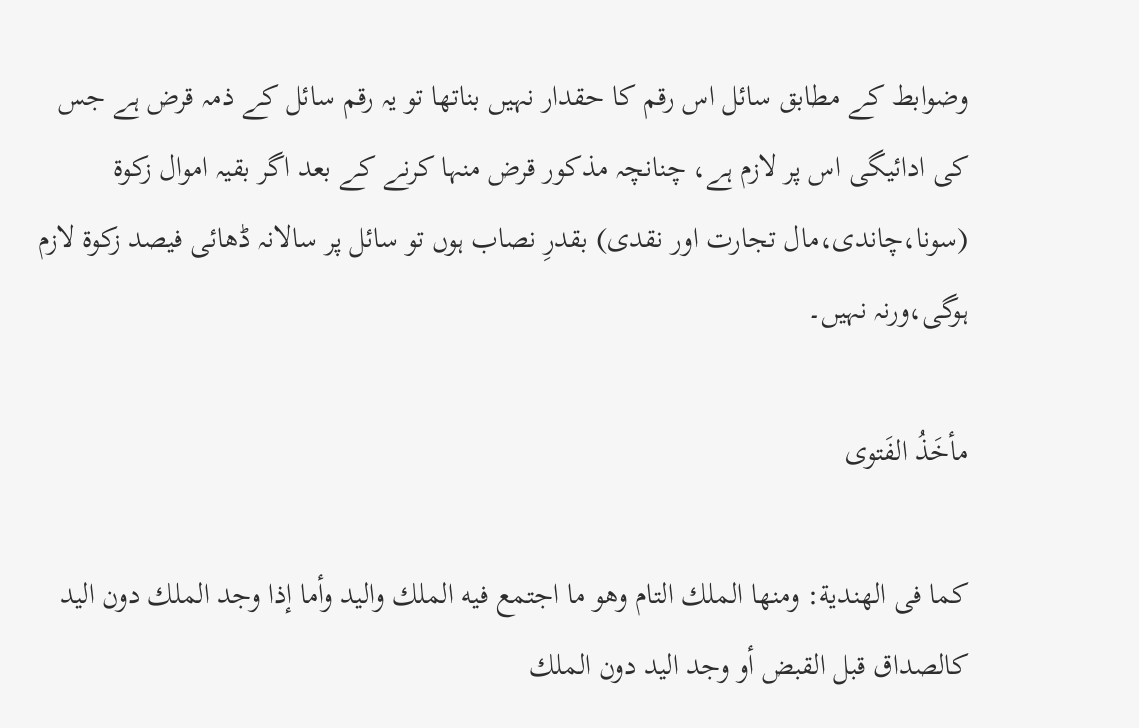وضوابط کے مطابق سائل اس رقم کا حقدار نہیں بناتھا تو یہ رقم سائل کے ذمہ قرض ہے جس کی ادائیگی اس پر لازم ہے، چنانچہ مذکور قرض منہا کرنے کے بعد اگر بقیہ اموال زکوۃ (سونا،چاندی،مال تجارت اور نقدی) بقدرِ نصاب ہوں تو سائل پر سالانہ ڈھائی فیصد زکوۃ لازم ہوگی،ورنہ نہیں۔

مأخَذُ الفَتوی

کما فی الھندیة: ومنها الملك التام وهو ما اجتمع فيه الملك واليد وأما إذا وجد الملك دون اليد كالصداق قبل القبض أو وجد اليد دون الملك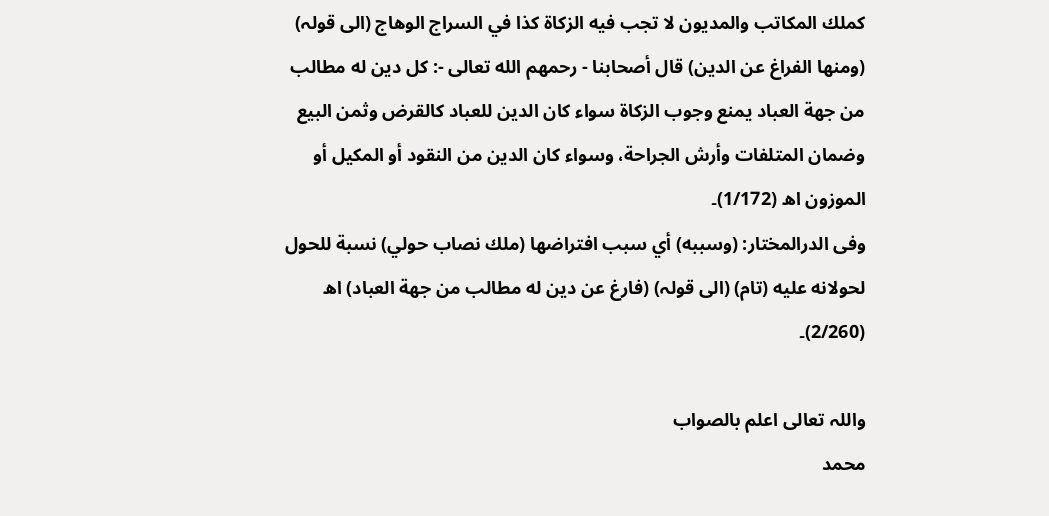كملك المكاتب والمديون لا تجب فيه الزكاة كذا في السراج الوهاج (الی قولہ) (ومنها الفراغ عن الدين) قال أصحابنا - رحمهم الله تعالى -: كل دين له مطالب من جهة العباد يمنع وجوب الزكاة سواء كان الدين للعباد كالقرض وثمن البيع وضمان المتلفات وأرش الجراحة، وسواء كان الدين من النقود أو المكيل أو الموزون اھ (1/172)۔
وفی الدرالمختار: (وسببه) أي سبب افتراضها (ملك نصاب حولي) نسبة للحول لحولانه عليه (تام) (الی قولہ) (فارغ عن دين له مطالب من جهة العباد) اھ
(2/260)۔

واللہ تعالی اعلم بالصواب
محمد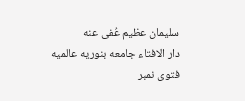سلیمان عظیم عُفی عنه
دار الافتاء جامعه بنوریه عالمیه
فتوی نمبر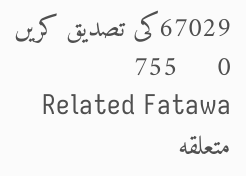67029کی تصدیق کریں
0     755
Related Fatawa متعلقه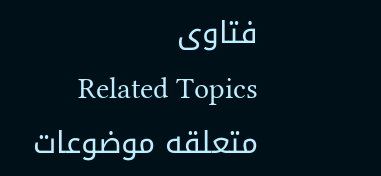فتاوی
Related Topics متعلقه موضوعات